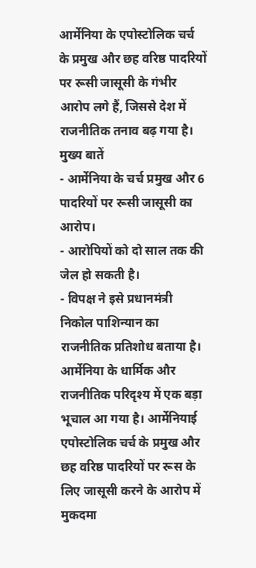आर्मेनिया के एपोस्टोलिक चर्च के प्रमुख और छह वरिष्ठ पादरियों पर रूसी जासूसी के गंभीर आरोप लगे हैं, जिससे देश में राजनीतिक तनाव बढ़ गया है।
मुख्य बातें
- आर्मेनिया के चर्च प्रमुख और 6 पादरियों पर रूसी जासूसी का आरोप।
- आरोपियों को दो साल तक की जेल हो सकती है।
- विपक्ष ने इसे प्रधानमंत्री निकोल पाशिन्यान का राजनीतिक प्रतिशोध बताया है।
आर्मेनिया के धार्मिक और राजनीतिक परिदृश्य में एक बड़ा भूचाल आ गया है। आर्मेनियाई एपोस्टोलिक चर्च के प्रमुख और छह वरिष्ठ पादरियों पर रूस के लिए जासूसी करने के आरोप में मुकदमा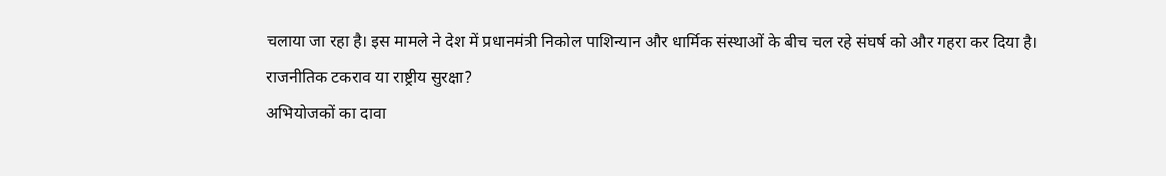चलाया जा रहा है। इस मामले ने देश में प्रधानमंत्री निकोल पाशिन्यान और धार्मिक संस्थाओं के बीच चल रहे संघर्ष को और गहरा कर दिया है।
राजनीतिक टकराव या राष्ट्रीय सुरक्षा?
अभियोजकों का दावा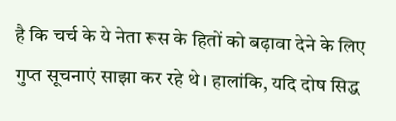है कि चर्च के ये नेता रूस के हितों को बढ़ावा देने के लिए गुप्त सूचनाएं साझा कर रहे थे। हालांकि, यदि दोष सिद्ध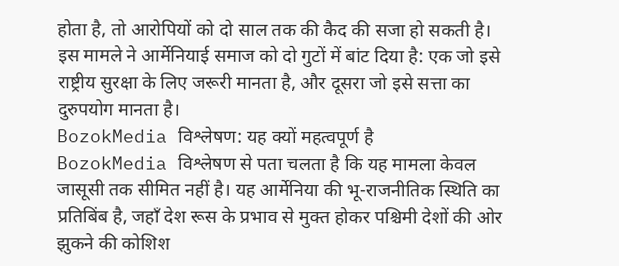होता है, तो आरोपियों को दो साल तक की कैद की सजा हो सकती है। इस मामले ने आर्मेनियाई समाज को दो गुटों में बांट दिया है: एक जो इसे राष्ट्रीय सुरक्षा के लिए जरूरी मानता है, और दूसरा जो इसे सत्ता का दुरुपयोग मानता है।
BozokMedia विश्लेषण: यह क्यों महत्वपूर्ण है
BozokMedia विश्लेषण से पता चलता है कि यह मामला केवल जासूसी तक सीमित नहीं है। यह आर्मेनिया की भू-राजनीतिक स्थिति का प्रतिबिंब है, जहाँ देश रूस के प्रभाव से मुक्त होकर पश्चिमी देशों की ओर झुकने की कोशिश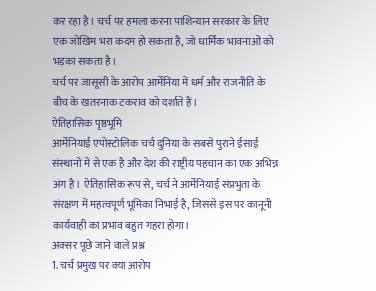कर रहा है। चर्च पर हमला करना पाशिन्यान सरकार के लिए एक जोखिम भरा कदम हो सकता है, जो धार्मिक भावनाओं को भड़का सकता है।
चर्च पर जासूसी के आरोप आर्मेनिया में धर्म और राजनीति के बीच के खतरनाक टकराव को दर्शाते हैं।
ऐतिहासिक पृष्ठभूमि
आर्मेनियाई एपोस्टोलिक चर्च दुनिया के सबसे पुराने ईसाई संस्थानों में से एक है और देश की राष्ट्रीय पहचान का एक अभिन्न अंग है। ऐतिहासिक रूप से, चर्च ने आर्मेनियाई संप्रभुता के संरक्षण में महत्वपूर्ण भूमिका निभाई है, जिससे इस पर कानूनी कार्यवाही का प्रभाव बहुत गहरा होगा।
अक्सर पूछे जाने वाले प्रश्न
1. चर्च प्रमुख पर क्या आरोप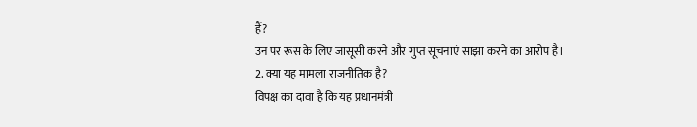हैं?
उन पर रूस के लिए जासूसी करने और गुप्त सूचनाएं साझा करने का आरोप है।
2. क्या यह मामला राजनीतिक है?
विपक्ष का दावा है कि यह प्रधानमंत्री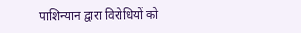पाशिन्यान द्वारा विरोधियों को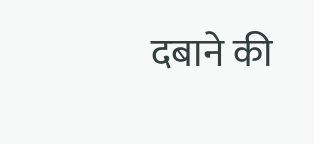दबाने की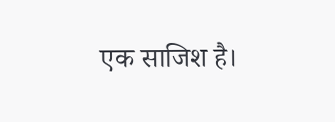एक साजिश है।